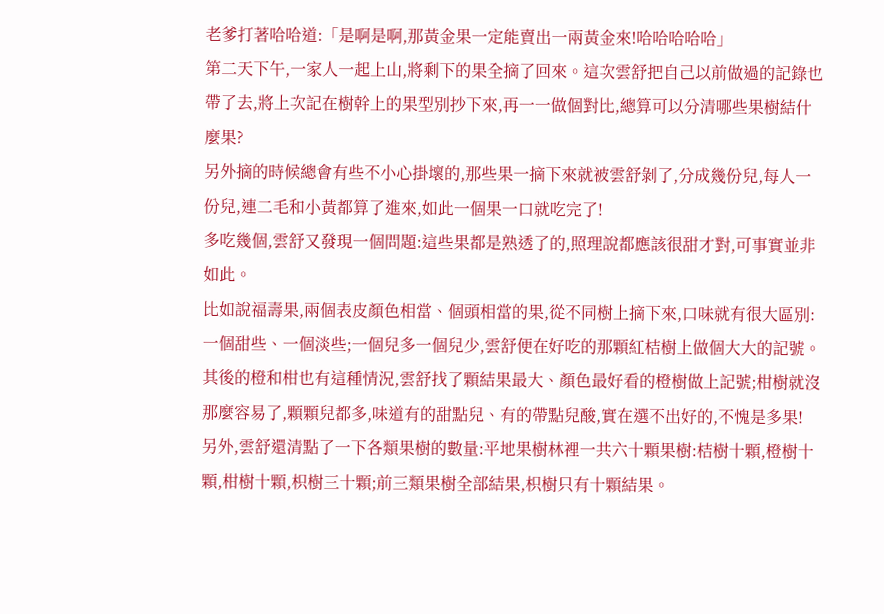老爹打著哈哈道:「是啊是啊,那黃金果一定能賣出一兩黃金來!哈哈哈哈哈」
第二天下午,一家人一起上山,將剩下的果全摘了回來。這次雲舒把自己以前做過的記錄也帶了去,將上次記在樹幹上的果型別抄下來,再一一做個對比,總算可以分清哪些果樹結什麼果?
另外摘的時候總會有些不小心掛壞的,那些果一摘下來就被雲舒剝了,分成幾份兒,每人一份兒,連二毛和小黃都算了進來,如此一個果一口就吃完了!
多吃幾個,雲舒又發現一個問題:這些果都是熟透了的,照理說都應該很甜才對,可事實並非如此。
比如說福壽果,兩個表皮顏色相當、個頭相當的果,從不同樹上摘下來,口味就有很大區別:一個甜些、一個淡些;一個兒多一個兒少,雲舒便在好吃的那顆紅桔樹上做個大大的記號。
其後的橙和柑也有這種情況,雲舒找了顆結果最大、顏色最好看的橙樹做上記號;柑樹就沒那麼容易了,顆顆兒都多,味道有的甜點兒、有的帶點兒酸,實在選不出好的,不愧是多果!
另外,雲舒還清點了一下各類果樹的數量:平地果樹林裡一共六十顆果樹:桔樹十顆,橙樹十顆,柑樹十顆,枳樹三十顆;前三類果樹全部結果,枳樹只有十顆結果。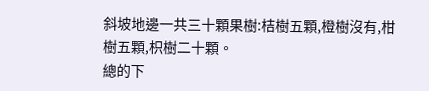斜坡地邊一共三十顆果樹:桔樹五顆,橙樹沒有,柑樹五顆,枳樹二十顆。
總的下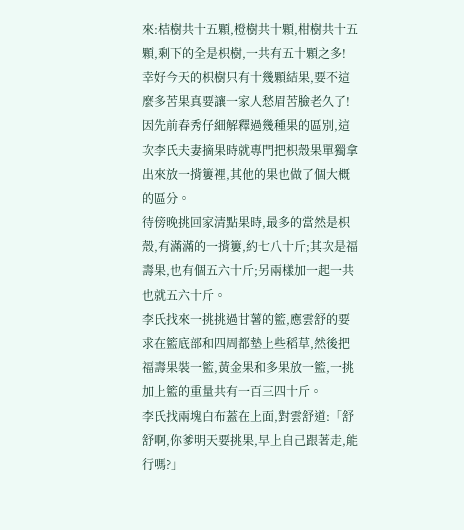來:桔樹共十五顆,橙樹共十顆,柑樹共十五顆,剩下的全是枳樹,一共有五十顆之多!
幸好今天的枳樹只有十幾顆結果,要不這麼多苦果真要讓一家人愁眉苦臉老久了!
因先前春秀仔細解釋過幾種果的區別,這次李氏夫妻摘果時就專門把枳殼果單獨拿出來放一揹簍裡,其他的果也做了個大概的區分。
待傍晚挑回家清點果時,最多的當然是枳殼,有滿滿的一揹簍,約七八十斤;其次是福壽果,也有個五六十斤;另兩樣加一起一共也就五六十斤。
李氏找來一挑挑過甘薯的籃,應雲舒的要求在籃底部和四周都墊上些稻草,然後把福壽果裝一籃,黃金果和多果放一籃,一挑加上籃的重量共有一百三四十斤。
李氏找兩塊白布蓋在上面,對雲舒道:「舒舒啊,你爹明天要挑果,早上自己跟著走,能行嗎?」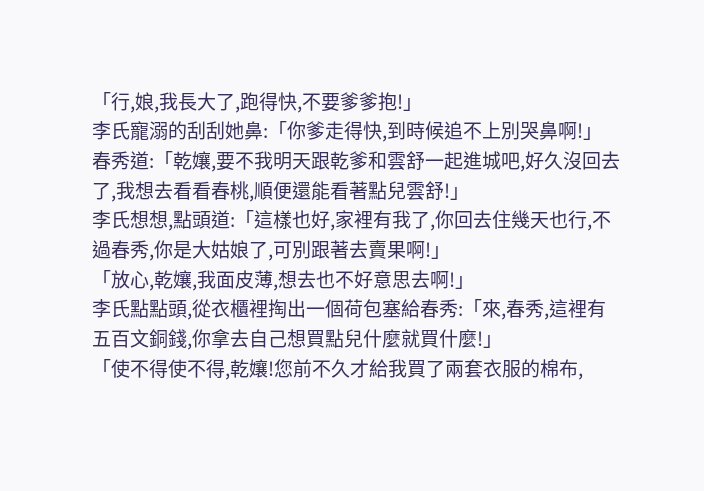「行,娘,我長大了,跑得快,不要爹爹抱!」
李氏寵溺的刮刮她鼻:「你爹走得快,到時候追不上別哭鼻啊!」
春秀道:「乾孃,要不我明天跟乾爹和雲舒一起進城吧,好久沒回去了,我想去看看春桃,順便還能看著點兒雲舒!」
李氏想想,點頭道:「這樣也好,家裡有我了,你回去住幾天也行,不過春秀,你是大姑娘了,可別跟著去賣果啊!」
「放心,乾孃,我面皮薄,想去也不好意思去啊!」
李氏點點頭,從衣櫃裡掏出一個荷包塞給春秀:「來,春秀,這裡有五百文銅錢,你拿去自己想買點兒什麼就買什麼!」
「使不得使不得,乾孃!您前不久才給我買了兩套衣服的棉布,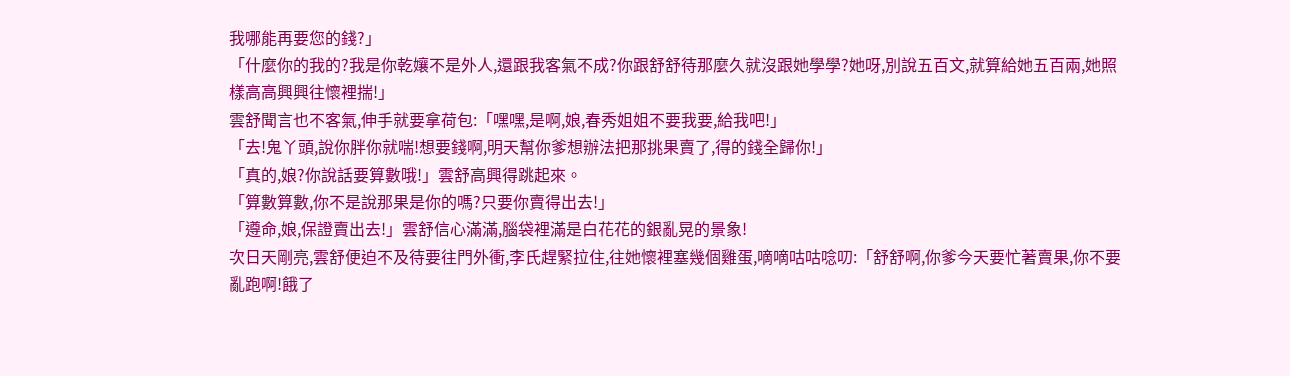我哪能再要您的錢?」
「什麼你的我的?我是你乾孃不是外人,還跟我客氣不成?你跟舒舒待那麼久就沒跟她學學?她呀,別說五百文,就算給她五百兩,她照樣高高興興往懷裡揣!」
雲舒聞言也不客氣,伸手就要拿荷包:「嘿嘿,是啊,娘,春秀姐姐不要我要,給我吧!」
「去!鬼丫頭,說你胖你就喘!想要錢啊,明天幫你爹想辦法把那挑果賣了,得的錢全歸你!」
「真的,娘?你說話要算數哦!」雲舒高興得跳起來。
「算數算數,你不是說那果是你的嗎?只要你賣得出去!」
「遵命,娘,保證賣出去!」雲舒信心滿滿,腦袋裡滿是白花花的銀亂晃的景象!
次日天剛亮,雲舒便迫不及待要往門外衝,李氏趕緊拉住,往她懷裡塞幾個雞蛋,嘀嘀咕咕唸叨:「舒舒啊,你爹今天要忙著賣果,你不要亂跑啊!餓了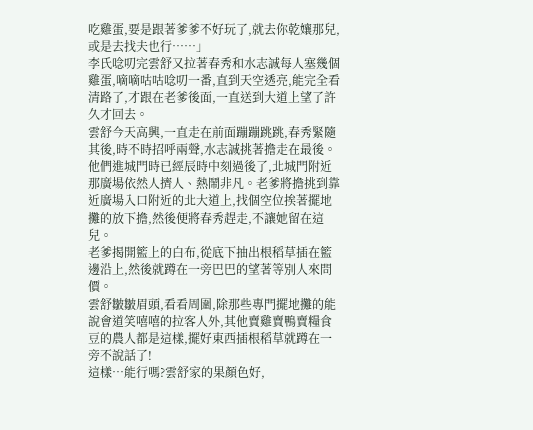吃雞蛋,要是跟著爹爹不好玩了,就去你乾孃那兒,或是去找夫也行……」
李氏唸叨完雲舒又拉著春秀和水志誠每人塞幾個雞蛋,嘀嘀咕咕唸叨一番,直到天空透亮,能完全看清路了,才跟在老爹後面,一直送到大道上望了許久才回去。
雲舒今天高興,一直走在前面蹦蹦跳跳,春秀緊隨其後,時不時招呼兩聲,水志誠挑著擔走在最後。
他們進城門時已經辰時中刻過後了,北城門附近那廣場依然人擠人、熱鬧非凡。老爹將擔挑到靠近廣場入口附近的北大道上,找個空位挨著擺地攤的放下擔,然後便將春秀趕走,不讓她留在這兒。
老爹揭開籃上的白布,從底下抽出根稻草插在籃邊沿上,然後就蹲在一旁巴巴的望著等別人來問價。
雲舒皺皺眉頭,看看周圍,除那些專門擺地攤的能說會道笑嘻嘻的拉客人外,其他賣雞賣鴨賣糧食豆的農人都是這樣,擺好東西插根稻草就蹲在一旁不說話了!
這樣…能行嗎?雲舒家的果顏色好,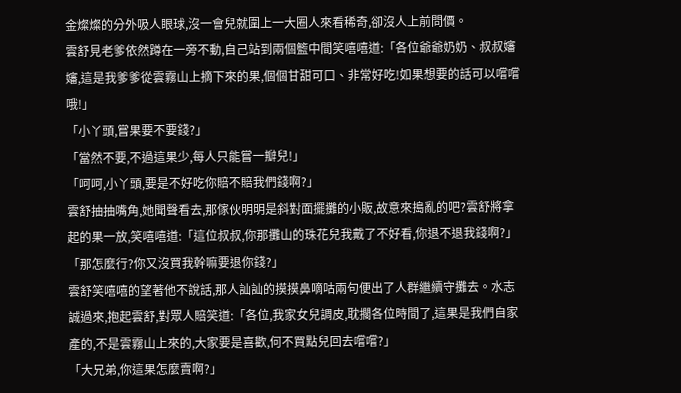金燦燦的分外吸人眼球,沒一會兒就圍上一大圈人來看稀奇,卻沒人上前問價。
雲舒見老爹依然蹲在一旁不動,自己站到兩個籃中間笑嘻嘻道:「各位爺爺奶奶、叔叔嬸嬸,這是我爹爹從雲霧山上摘下來的果,個個甘甜可口、非常好吃!如果想要的話可以嚐嚐哦!」
「小丫頭,嘗果要不要錢?」
「當然不要,不過這果少,每人只能嘗一瓣兒!」
「呵呵,小丫頭,要是不好吃你賠不賠我們錢啊?」
雲舒抽抽嘴角,她聞聲看去,那傢伙明明是斜對面擺攤的小販,故意來搗亂的吧?雲舒將拿起的果一放,笑嘻嘻道:「這位叔叔,你那攤山的珠花兒我戴了不好看,你退不退我錢啊?」
「那怎麼行?你又沒買我幹嘛要退你錢?」
雲舒笑嘻嘻的望著他不說話,那人訕訕的摸摸鼻嘀咕兩句便出了人群繼續守攤去。水志誠過來,抱起雲舒,對眾人賠笑道:「各位,我家女兒調皮,耽擱各位時間了,這果是我們自家產的,不是雲霧山上來的,大家要是喜歡,何不買點兒回去嚐嚐?」
「大兄弟,你這果怎麼賣啊?」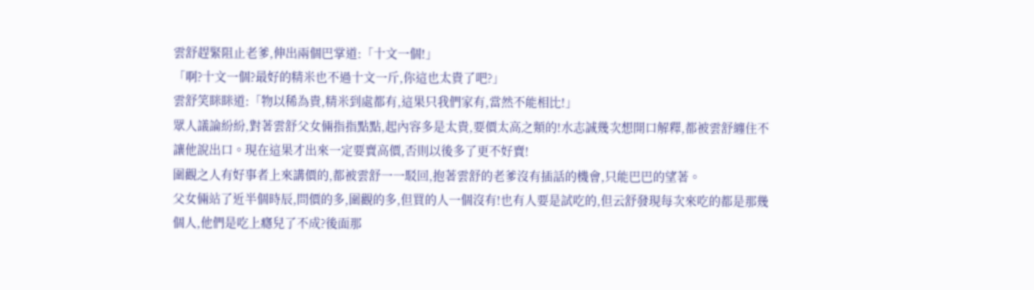雲舒趕緊阻止老爹,伸出兩個巴掌道:「十文一個!」
「啊?十文一個?最好的精米也不過十文一斤,你這也太貴了吧?」
雲舒笑眯眯道:「物以稀為貴,精米到處都有,這果只我們家有,當然不能相比!」
眾人議論紛紛,對著雲舒父女倆指指點點,起內容多是太貴,要價太高之類的!水志誠幾次想開口解釋,都被雲舒纏住不讓他說出口。現在這果才出來一定要賣高價,否則以後多了更不好賣!
圍觀之人有好事者上來講價的,都被雲舒一一駁回,抱著雲舒的老爹沒有插話的機會,只能巴巴的望著。
父女倆站了近半個時辰,問價的多,圍觀的多,但買的人一個沒有!也有人要是試吃的,但云舒發現每次來吃的都是那幾個人,他們是吃上癮兒了不成?後面那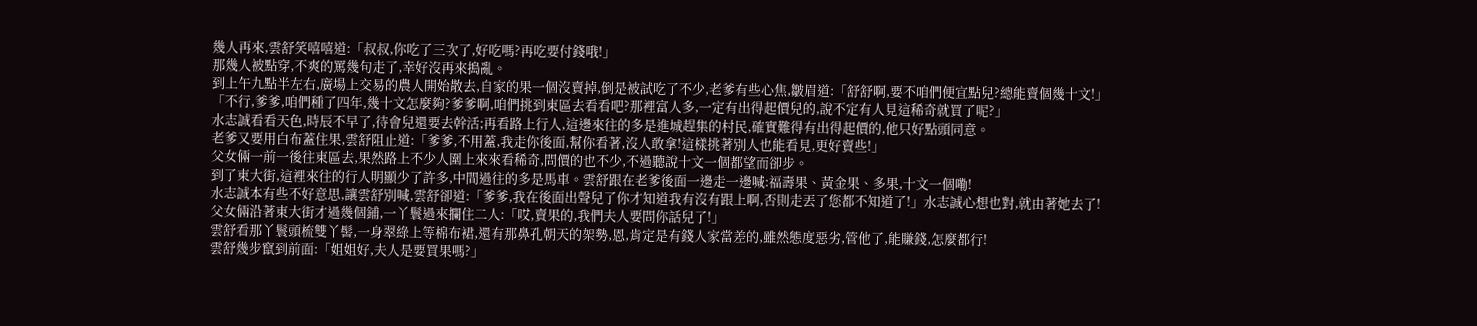幾人再來,雲舒笑嘻嘻道:「叔叔,你吃了三次了,好吃嗎?再吃要付錢哦!」
那幾人被點穿,不爽的罵幾句走了,幸好沒再來搗亂。
到上午九點半左右,廣場上交易的農人開始散去,自家的果一個沒賣掉,倒是被試吃了不少,老爹有些心焦,皺眉道:「舒舒啊,要不咱們便宜點兒?總能賣個幾十文!」
「不行,爹爹,咱們種了四年,幾十文怎麼夠?爹爹啊,咱們挑到東區去看看吧?那裡富人多,一定有出得起價兒的,說不定有人見這稀奇就買了呢?」
水志誠看看天色,時辰不早了,待會兒還要去幹活;再看路上行人,這邊來往的多是進城趕集的村民,確實難得有出得起價的,他只好點頭同意。
老爹又要用白布蓋住果,雲舒阻止道:「爹爹,不用蓋,我走你後面,幫你看著,沒人敢拿!這樣挑著別人也能看見,更好賣些!」
父女倆一前一後往東區去,果然路上不少人圍上來來看稀奇,問價的也不少,不過聽說十文一個都望而卻步。
到了東大街,這裡來往的行人明顯少了許多,中間過往的多是馬車。雲舒跟在老爹後面一邊走一邊喊:福壽果、黃金果、多果,十文一個嘞!
水志誠本有些不好意思,讓雲舒別喊,雲舒卻道:「爹爹,我在後面出聲兒了你才知道我有沒有跟上啊,否則走丟了您都不知道了!」水志誠心想也對,就由著她去了!
父女倆沿著東大街才過幾個鋪,一丫鬟過來攔住二人:「哎,賣果的,我們夫人要問你話兒了!」
雲舒看那丫鬟頭梳雙丫髻,一身翠綠上等棉布裙,還有那鼻孔朝天的架勢,恩,肯定是有錢人家當差的,雖然態度惡劣,管他了,能賺錢,怎麼都行!
雲舒幾步竄到前面:「姐姐好,夫人是要買果嗎?」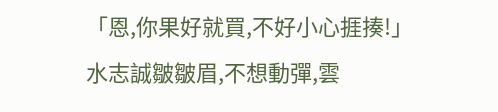「恩,你果好就買,不好小心捱揍!」
水志誠皺皺眉,不想動彈,雲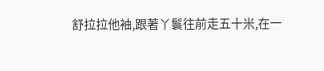舒拉拉他袖,跟著丫鬟往前走五十米,在一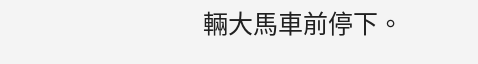輛大馬車前停下。